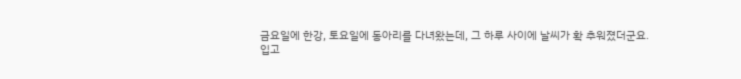금요일에 한강, 토요일에 동아리를 다녀왔는데, 그 하루 사이에 날씨가 확 추워졌더군요.
입고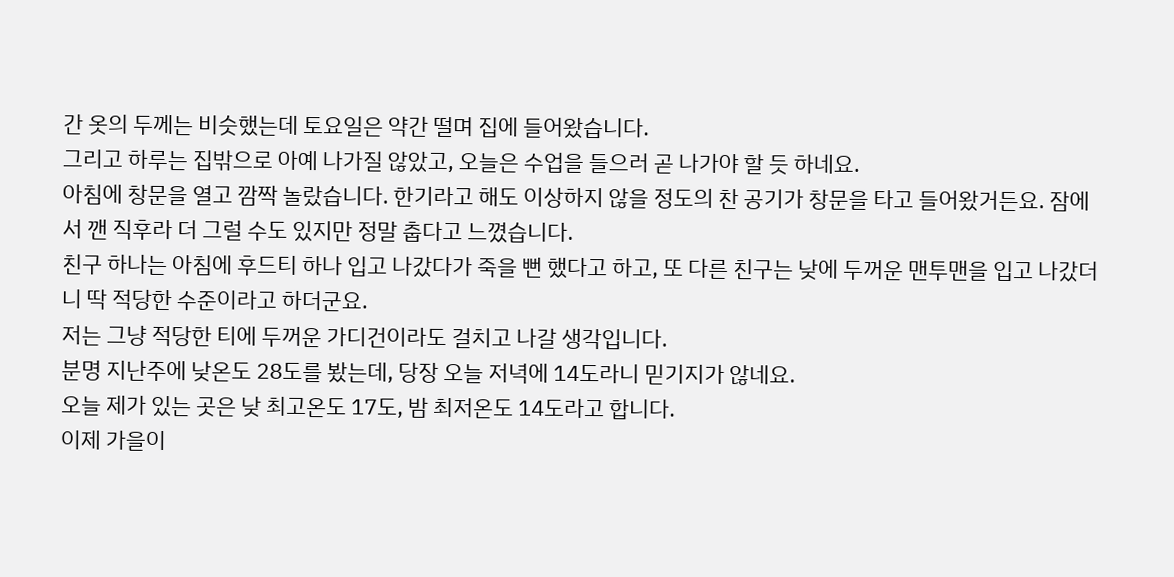간 옷의 두께는 비슷했는데 토요일은 약간 떨며 집에 들어왔습니다.
그리고 하루는 집밖으로 아예 나가질 않았고, 오늘은 수업을 들으러 곧 나가야 할 듯 하네요.
아침에 창문을 열고 깜짝 놀랐습니다. 한기라고 해도 이상하지 않을 정도의 찬 공기가 창문을 타고 들어왔거든요. 잠에서 깬 직후라 더 그럴 수도 있지만 정말 춥다고 느꼈습니다.
친구 하나는 아침에 후드티 하나 입고 나갔다가 죽을 뻔 했다고 하고, 또 다른 친구는 낮에 두꺼운 맨투맨을 입고 나갔더니 딱 적당한 수준이라고 하더군요.
저는 그냥 적당한 티에 두꺼운 가디건이라도 걸치고 나갈 생각입니다.
분명 지난주에 낮온도 28도를 봤는데, 당장 오늘 저녁에 14도라니 믿기지가 않네요.
오늘 제가 있는 곳은 낮 최고온도 17도, 밤 최저온도 14도라고 합니다.
이제 가을이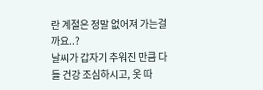란 계절은 정말 없어져 가는걸까요..?
날씨가 갑자기 추워진 만큼 다들 건강 조심하시고, 옷 따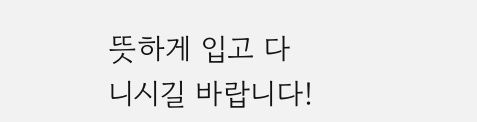뜻하게 입고 다니시길 바랍니다!